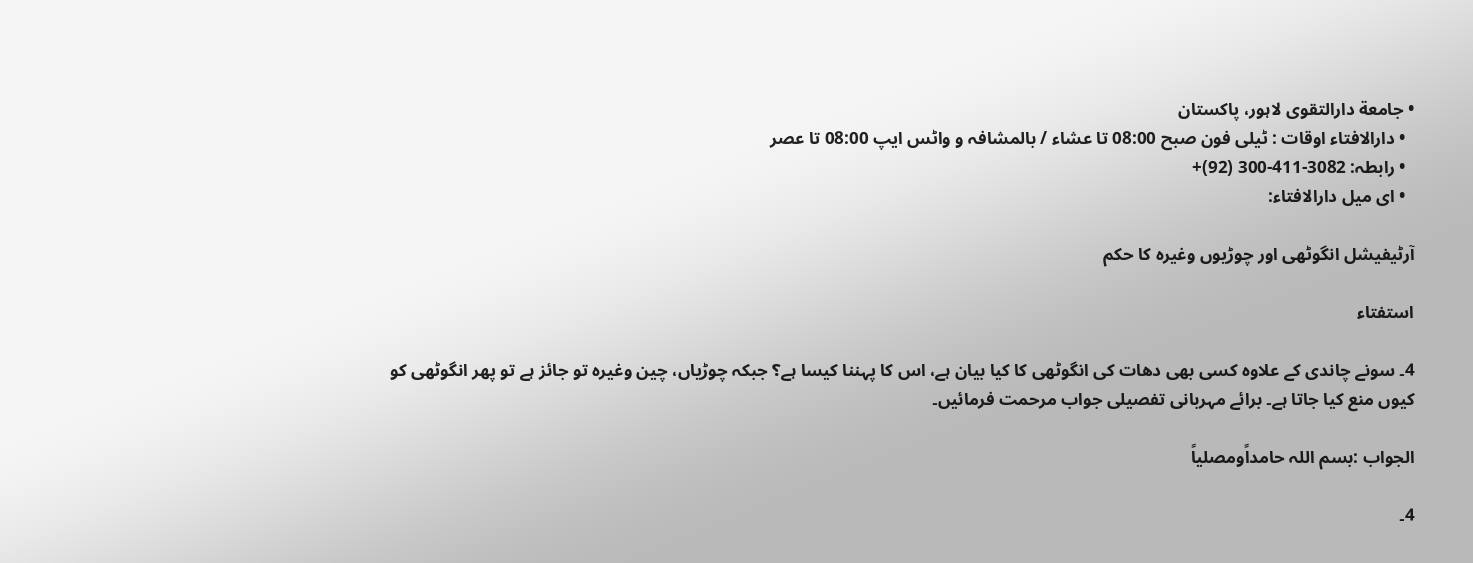• جامعة دارالتقوی لاہور، پاکستان
  • دارالافتاء اوقات : ٹیلی فون صبح 08:00 تا عشاء / بالمشافہ و واٹس ایپ 08:00 تا عصر
  • رابطہ: 3082-411-300 (92)+
  • ای میل دارالافتاء:

آرٹیفیشل انگوٹھی اور چوڑیوں وغیرہ کا حکم

استفتاء

4۔ سونے چاندی کے علاوہ کسی بھی دھات کی انگوٹھی کا کیا بیان ہے، اس کا پہننا کیسا ہے؟ جبکہ چوڑیاں، چین وغیرہ تو جائز ہے تو پھر انگوٹھی کو کیوں منع کیا جاتا ہے۔ برائے مہربانی تفصیلی جواب مرحمت فرمائیں۔

الجواب :بسم اللہ حامداًومصلیاً

4۔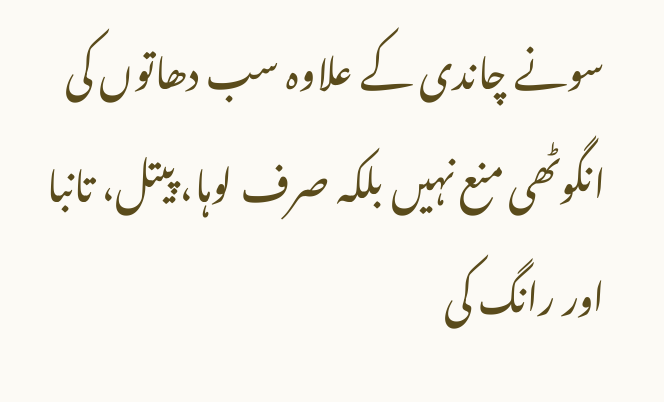سونے چاندی کے علاوہ سب دھاتوں کی انگوٹھی منع نہیں بلکہ صرف لوہا، پیتل، تانبا اور رانگ کی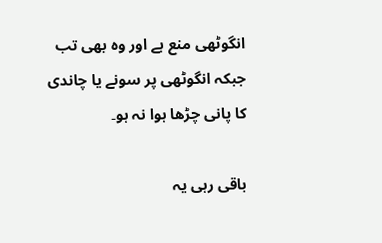انگوٹھی منع ہے اور وہ بھی تب جبکہ انگوٹھی پر سونے یا چاندی کا پانی چڑھا ہوا نہ ہو۔

باقی رہی یہ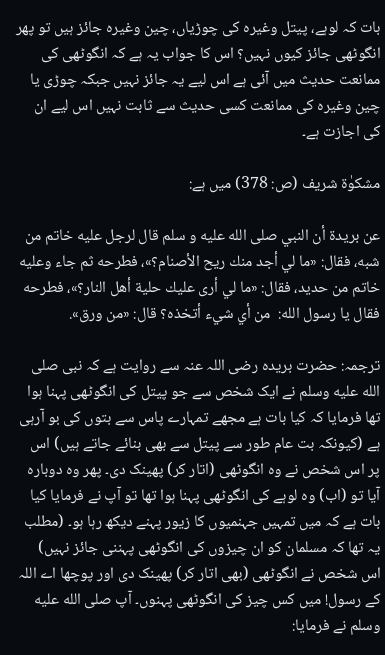بات کہ لوہے، پیتل وغیرہ کی چوڑیاں، چین وغیرہ جائز ہیں تو پھر انگوٹھی جائز کیوں نہیں؟ اس کا جواب یہ ہے کہ انگوٹھی کی ممانعت حدیث میں آئی ہے اس لیے یہ جائز نہیں جبکہ چوڑی یا چین وغیرہ کی ممانعت کسی حدیث سے ثابت نہیں اس لیے ان کی اجازت ہے۔

مشکوٰۃ شریف (ص: 378) میں ہے:

عن بريدة أن النبي صلى الله عليه و سلم قال لرجل عليه خاتم من شبه، فقال: «ما لي أجد منك ريح الأصنام؟»، فطرحه ثم جاء وعليه خاتم من حديد، فقال: «ما لي أرى عليك حلية أهل النار؟»، فطرحه فقال يا رسول الله:  من أي شيء أتخذه؟ قال: «من ورق».

ترجمہ: حضرت بریدہ رضی اللہ عنہ سے روایت ہے کہ نبی صلى الله عليه وسلم نے ایک شخص سے جو پیتل کی انگوٹھی پہنا ہوا تھا فرمایا کہ کیا بات ہے مجھے تمہارے پاس سے بتوں کی بو آرہی ہے (کیونکہ بت عام طور سے پیتل سے بھی بنائے جاتے ہیں) اس پر اس شخص نے وہ انگوٹھی (اتار کر) پھینک دی۔ پھر وہ دوبارہ آیا تو (اب) وہ لوہے کی انگوٹھی پہنا ہوا تھا تو آپ نے فرمایا کیا بات ہے کہ میں تمہیں جہنمیوں کا زیور پہنے دیکھ رہا ہو۔ (مطلب یہ تھا کہ مسلمان کو ان چیزوں کی انگوٹھی پہننی جائز نہیں) اس شخص نے انگوٹھی (بھی اتار کر) پھینک دی اور پوچھا اے اللہ کے رسول! میں کس چیز کی انگوٹھی پہنوں۔ آپ صلى الله عليه وسلم نے فرمایا: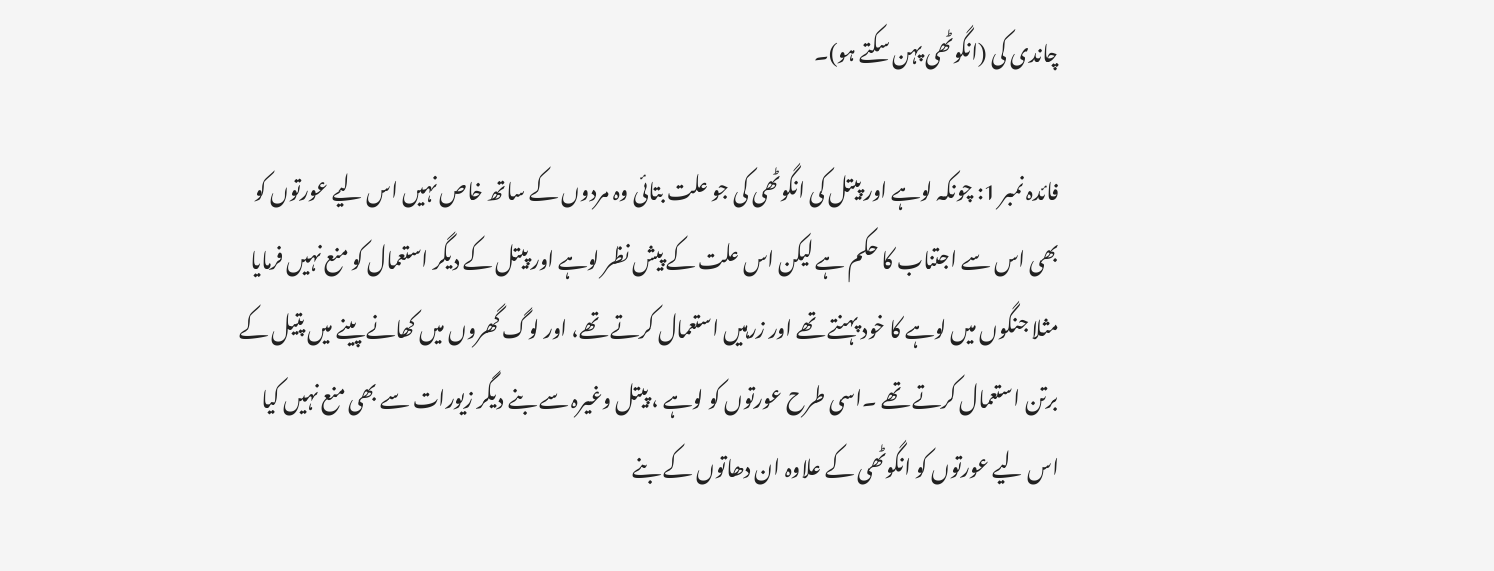چاندی کی (انگوٹھی پہن سکتے ہو)۔

فائدہ نمبر 1: چونکہ لوہے اور پیتل کی انگوٹھی کی جو علت بتائی وہ مردوں کے ساتھ خاص نہیں اس لیے عورتوں کو بھی اس سے اجتناب کا حکم ہے لیکن اس علت کے پیش نظر لوہے اور پیتل کے دیگر استعمال کو منع نہیں فرمایا مثلا جنگوں میں لوہے کا خود پہنتے تھے اور زرہیں استعمال کرتے تھے، اور لوگ گھروں میں کھانے پینے میں پتیل کے برتن استعمال کرتے تھے ۔اسی طرح عورتوں کو لوہے ، پیتل وغیرہ سے بنے دیگر زیورات سے بھی منع نہیں کیا اس لیے عورتوں کو انگوٹھی کے علاوہ ان دھاتوں کے بنے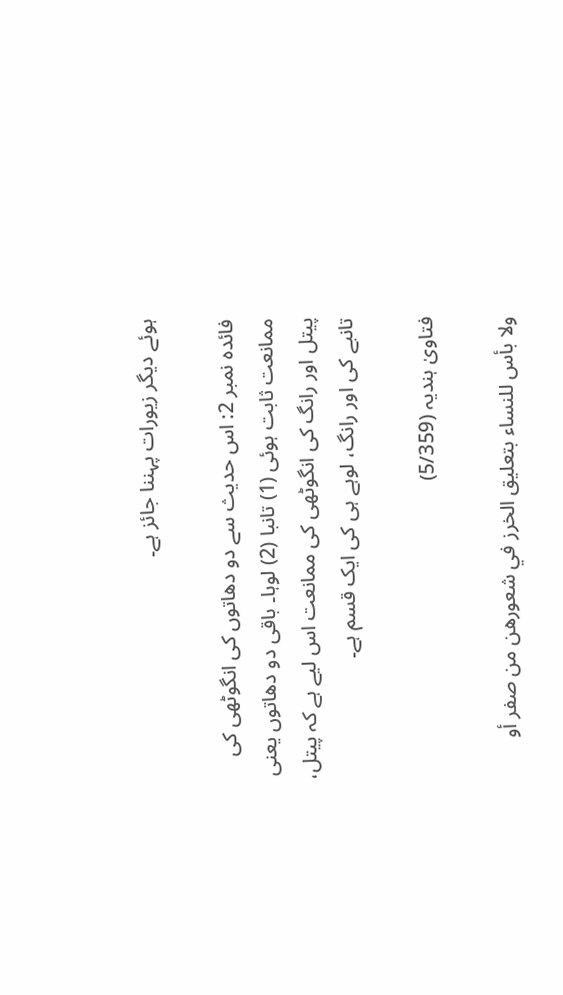ہوئے دیگر زیورات پہننا جائز ہے۔

فائدہ نمبر 2: اس حدیث سے دو دھاتوں کی انگوٹھی کی ممانعت ثابت ہوئی (1) تانبا (2) لوہا۔ باقی دو دھاتوں یعنی پیتل اور رانگ کی انگوٹھی کی ممانعت اس لیے ہے کہ پیتل، تانبے کی اور رانگ، لوہے ہی کی ایک قسم ہے۔

فتاویٰ ہندیہ (5/359)

ولا بأس للنساء بتعليق الخرز في شعورهن من صفر أو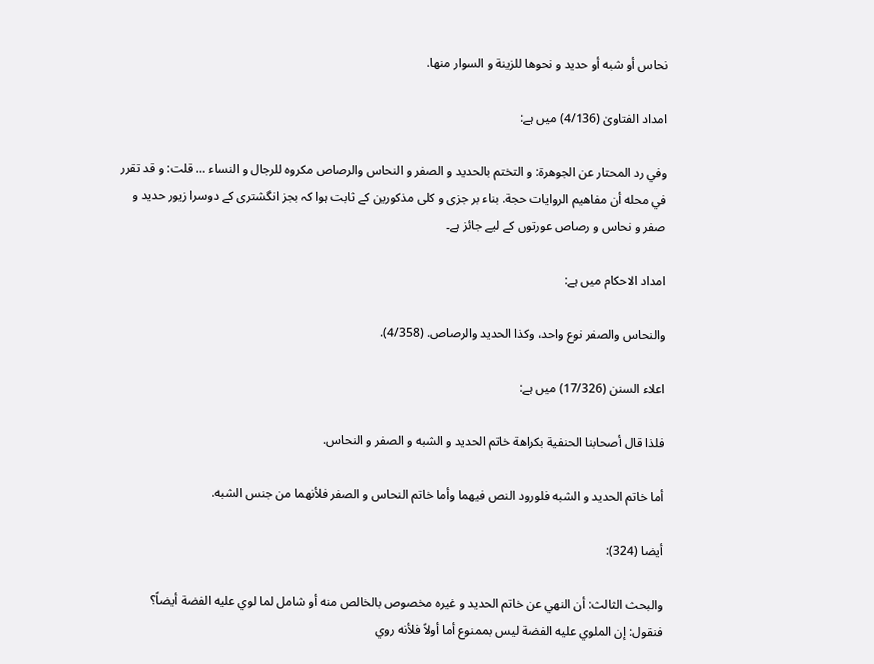نحاس أو شبه أو حديد و نحوها للزينة و السوار منها.

امداد الفتاویٰ (4/136) میں ہے:

وفي رد المحتار عن الجوهرة: و التختم بالحديد و الصفر و النحاس والرصاص مكروه للرجال و النساء … قلت: و قد تقرر في محله أن مفاهيم الروايات حجة. بناء بر جزی و کلی مذکورین کے ثابت ہوا کہ بجز انگشتری کے دوسرا زیور حدید و صفر و نحاس و رصاص عورتوں کے لیے جائز ہے۔

امداد الاحکام میں ہے:

والنحاس والصفر نوع واحد، وكذا الحديد والرصاص. (4/358).

اعلاء السنن (17/326) میں ہے:

فلذا قال أصحابنا الحنفية بكراهة خاتم الحديد و الشبه و الصفر و النحاس.

أما خاتم الحديد و الشبه فلورود النص فيهما وأما خاتم النحاس و الصفر فلأنهما من جنس الشبه.

أيضا (324):

والبحث الثالث: أن النهي عن خاتم الحديد و غيره مخصوص بالخالص منه أو شامل لما لوي عليه الفضة أيضاً؟ فنقول: إن الملوي عليه الفضة ليس بممنوع أما أولاً فلأنه روي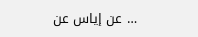… عن إياس عن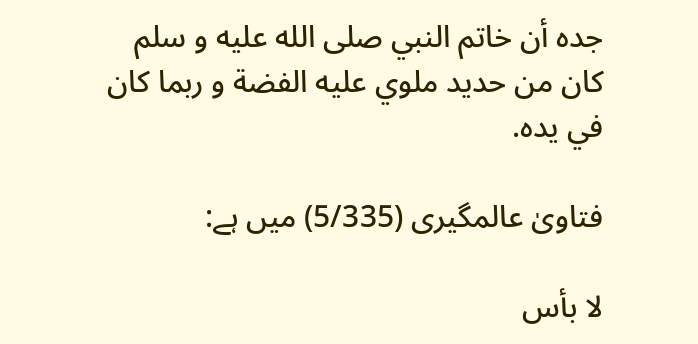جده أن خاتم النبي صلى الله عليه و سلم كان من حديد ملوي عليه الفضة و ربما كان في يده.

فتاویٰ عالمگیری (5/335) میں ہے:

لا بأس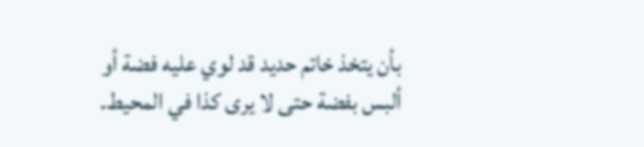بأن يتخذ خاتم حديد قد لوي عليه فضة أو ألبس بفضة حتى لا يرى كذا في المحيط.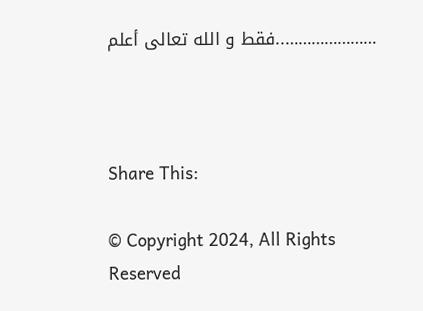…………………..فقط و الله تعالى أعلم



Share This:

© Copyright 2024, All Rights Reserved